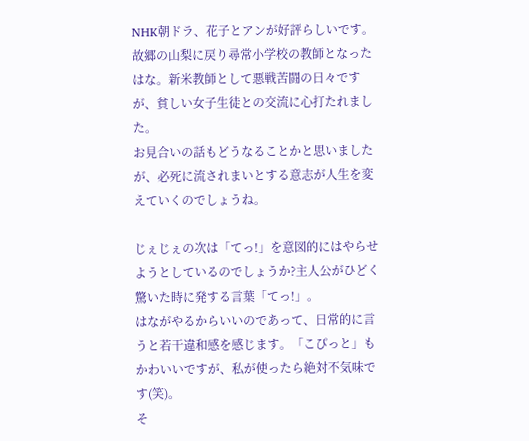NHK朝ドラ、花子とアンが好評らしいです。
故郷の山梨に戻り尋常小学校の教師となったはな。新米教師として悪戦苦闘の日々ですが、貧しい女子生徒との交流に心打たれました。
お見合いの話もどうなることかと思いましたが、必死に流されまいとする意志が人生を変えていくのでしょうね。

じぇじぇの次は「てっ!」を意図的にはやらせようとしているのでしょうか?主人公がひどく驚いた時に発する言葉「てっ!」。
はながやるからいいのであって、日常的に言うと若干違和感を感じます。「こぴっと」もかわいいですが、私が使ったら絶対不気味です(笑)。
そ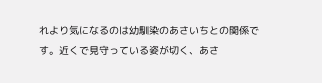れより気になるのは幼馴染のあさいちとの関係です。近くで見守っている姿が切く、あさ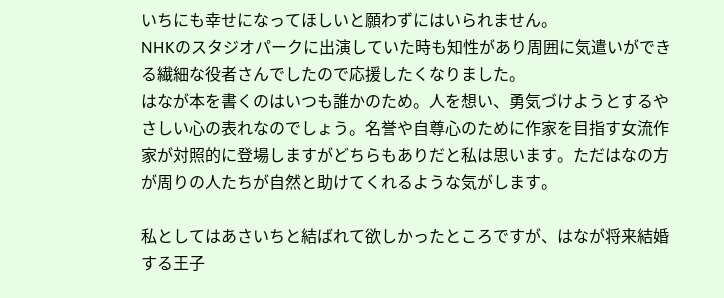いちにも幸せになってほしいと願わずにはいられません。
NHKのスタジオパークに出演していた時も知性があり周囲に気遣いができる繊細な役者さんでしたので応援したくなりました。
はなが本を書くのはいつも誰かのため。人を想い、勇気づけようとするやさしい心の表れなのでしょう。名誉や自尊心のために作家を目指す女流作家が対照的に登場しますがどちらもありだと私は思います。ただはなの方が周りの人たちが自然と助けてくれるような気がします。

私としてはあさいちと結ばれて欲しかったところですが、はなが将来結婚する王子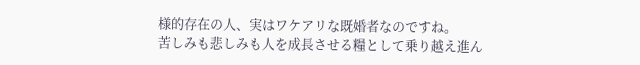様的存在の人、実はワケアリな既婚者なのですね。
苦しみも悲しみも人を成長させる糧として乗り越え進ん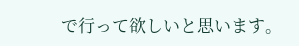で行って欲しいと思います。